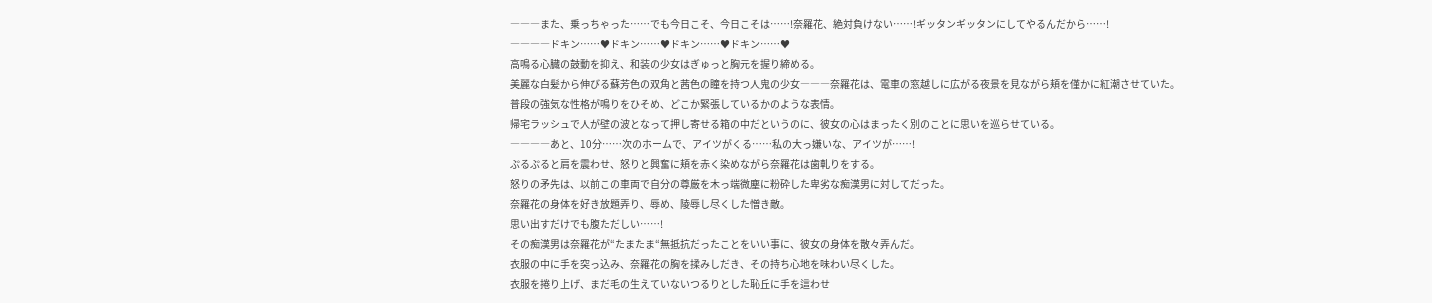―――また、乗っちゃった……でも今日こそ、今日こそは……!奈羅花、絶対負けない……!ギッタンギッタンにしてやるんだから……!
――――ドキン……♥ドキン……♥ドキン……♥ドキン……♥
高鳴る心臓の鼓動を抑え、和装の少女はぎゅっと胸元を握り締める。
美麗な白髪から伸びる蘇芳色の双角と茜色の瞳を持つ人鬼の少女―――奈羅花は、電車の窓越しに広がる夜景を見ながら頬を僅かに紅潮させていた。
普段の強気な性格が鳴りをひそめ、どこか緊張しているかのような表情。
帰宅ラッシュで人が壁の波となって押し寄せる箱の中だというのに、彼女の心はまったく別のことに思いを巡らせている。
――――あと、10分……次のホームで、アイツがくる……私の大っ嫌いな、アイツが……!
ぷるぷると肩を震わせ、怒りと興奮に頬を赤く染めながら奈羅花は歯軋りをする。
怒りの矛先は、以前この車両で自分の尊厳を木っ端微塵に粉砕した卑劣な痴漢男に対してだった。
奈羅花の身体を好き放題弄り、辱め、陵辱し尽くした憎き敵。
思い出すだけでも腹ただしい……!
その痴漢男は奈羅花が“たまたま“無抵抗だったことをいい事に、彼女の身体を散々弄んだ。
衣服の中に手を突っ込み、奈羅花の胸を揉みしだき、その持ち心地を味わい尽くした。
衣服を捲り上げ、まだ毛の生えていないつるりとした恥丘に手を這わせ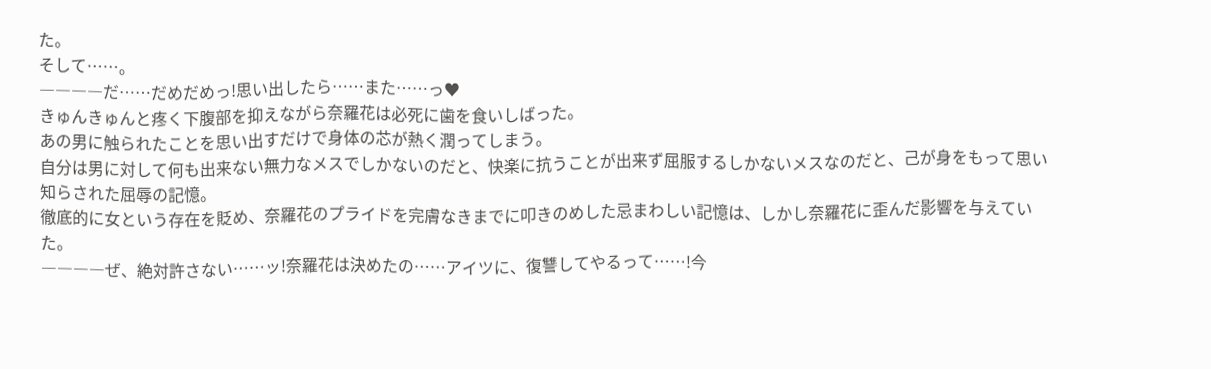た。
そして……。
――――だ……だめだめっ!思い出したら……また……っ♥
きゅんきゅんと疼く下腹部を抑えながら奈羅花は必死に歯を食いしばった。
あの男に触られたことを思い出すだけで身体の芯が熱く潤ってしまう。
自分は男に対して何も出来ない無力なメスでしかないのだと、快楽に抗うことが出来ず屈服するしかないメスなのだと、己が身をもって思い知らされた屈辱の記憶。
徹底的に女という存在を貶め、奈羅花のプライドを完膚なきまでに叩きのめした忌まわしい記憶は、しかし奈羅花に歪んだ影響を与えていた。
――――ぜ、絶対許さない……ッ!奈羅花は決めたの……アイツに、復讐してやるって……!今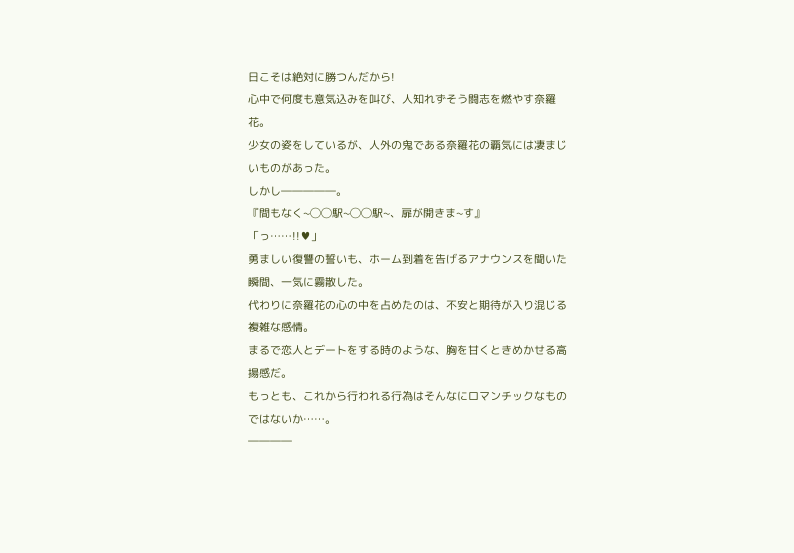日こそは絶対に勝つんだから!
心中で何度も意気込みを叫び、人知れずそう闘志を燃やす奈羅花。
少女の姿をしているが、人外の鬼である奈羅花の覇気には凄まじいものがあった。
しかし―――――。
『間もなく~◯◯駅~◯◯駅~、扉が開きま~す』
「っ……!!♥」
勇ましい復讐の誓いも、ホーム到着を告げるアナウンスを聞いた瞬間、一気に霧散した。
代わりに奈羅花の心の中を占めたのは、不安と期待が入り混じる複雑な感情。
まるで恋人とデートをする時のような、胸を甘くときめかせる高揚感だ。
もっとも、これから行われる行為はそんなにロマンチックなものではないか……。
――――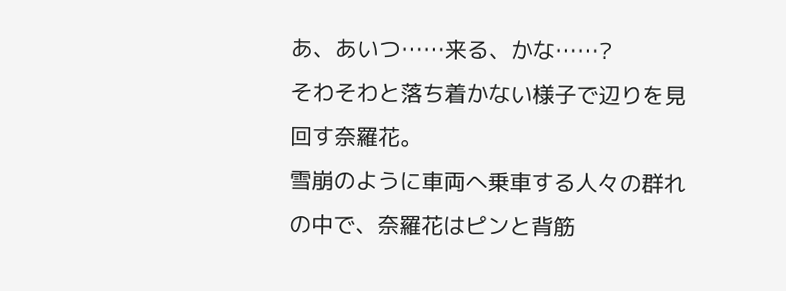あ、あいつ……来る、かな……?
そわそわと落ち着かない様子で辺りを見回す奈羅花。
雪崩のように車両へ乗車する人々の群れの中で、奈羅花はピンと背筋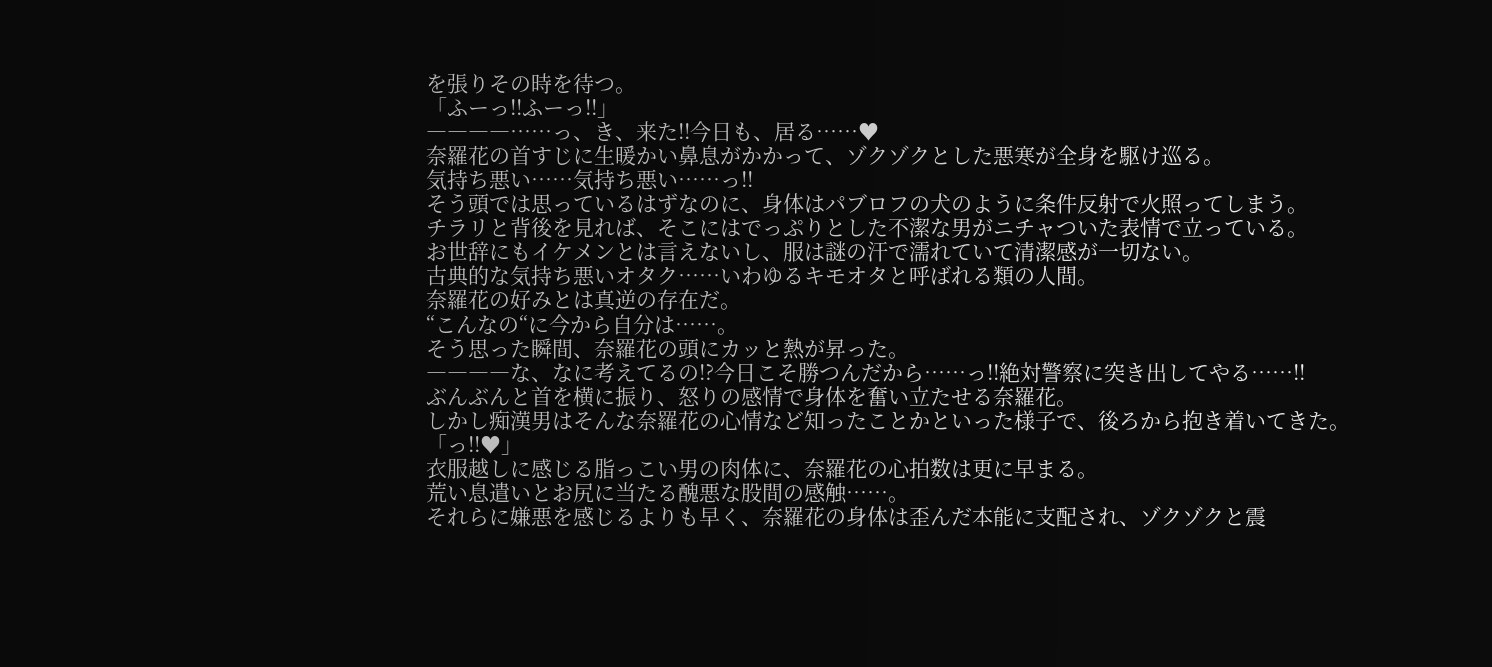を張りその時を待つ。
「ふーっ!!ふーっ!!」
――――……っ、き、来た!!今日も、居る……♥
奈羅花の首すじに生暖かい鼻息がかかって、ゾクゾクとした悪寒が全身を駆け巡る。
気持ち悪い……気持ち悪い……っ!!
そう頭では思っているはずなのに、身体はパブロフの犬のように条件反射で火照ってしまう。
チラリと背後を見れば、そこにはでっぷりとした不潔な男がニチャついた表情で立っている。
お世辞にもイケメンとは言えないし、服は謎の汗で濡れていて清潔感が一切ない。
古典的な気持ち悪いオタク……いわゆるキモオタと呼ばれる類の人間。
奈羅花の好みとは真逆の存在だ。
“こんなの“に今から自分は……。
そう思った瞬間、奈羅花の頭にカッと熱が昇った。
――――な、なに考えてるの!?今日こそ勝つんだから……っ!!絶対警察に突き出してやる……!!
ぶんぶんと首を横に振り、怒りの感情で身体を奮い立たせる奈羅花。
しかし痴漢男はそんな奈羅花の心情など知ったことかといった様子で、後ろから抱き着いてきた。
「っ!!♥」
衣服越しに感じる脂っこい男の肉体に、奈羅花の心拍数は更に早まる。
荒い息遣いとお尻に当たる醜悪な股間の感触……。
それらに嫌悪を感じるよりも早く、奈羅花の身体は歪んだ本能に支配され、ゾクゾクと震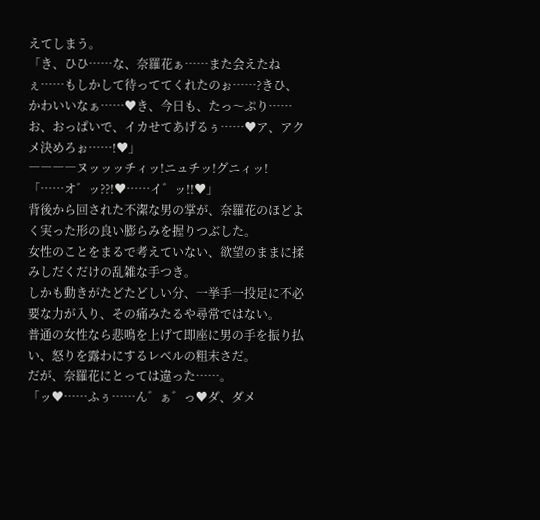えてしまう。
「き、ひひ……な、奈羅花ぁ……また会えたねぇ……もしかして待っててくれたのぉ……?きひ、かわいいなぁ……♥き、今日も、たっ〜ぷり……お、おっぱいで、イカせてあげるぅ……♥ア、アクメ決めろぉ……!♥」
――――ヌッッッチィッ!ニュチッ!グニィッ!
「……オ゛ッ??!♥……イ゛ッ!!♥」
背後から回された不潔な男の掌が、奈羅花のほどよく実った形の良い膨らみを握りつぶした。
女性のことをまるで考えていない、欲望のままに揉みしだくだけの乱雑な手つき。
しかも動きがたどたどしい分、一挙手一投足に不必要な力が入り、その痛みたるや尋常ではない。
普通の女性なら悲鳴を上げて即座に男の手を振り払い、怒りを露わにするレベルの粗末さだ。
だが、奈羅花にとっては違った……。
「ッ♥……ふぅ……ん゛ぁ゛っ♥ダ、ダメ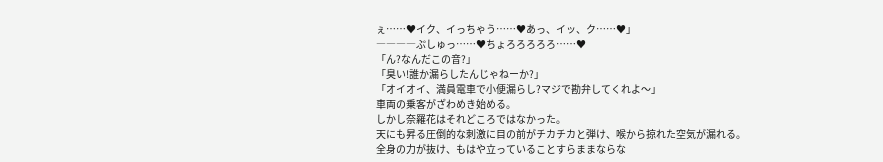ぇ……♥イク、イっちゃう……♥あっ、イッ、ク……♥」
――――ぷしゅっ……♥ちょろろろろろ……♥
「ん?なんだこの音?」
「臭い!誰か漏らしたんじゃねーか?」
「オイオイ、満員電車で小便漏らし?マジで勘弁してくれよ〜」
車両の乗客がざわめき始める。
しかし奈羅花はそれどころではなかった。
天にも昇る圧倒的な刺激に目の前がチカチカと弾け、喉から掠れた空気が漏れる。
全身の力が抜け、もはや立っていることすらままならな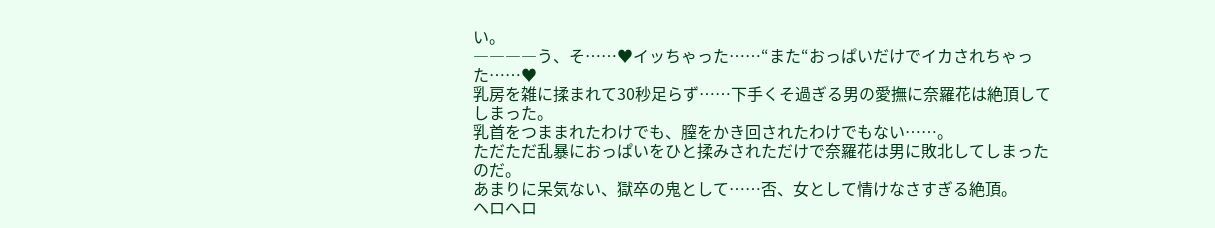い。
――――う、そ……♥イッちゃった……“また“おっぱいだけでイカされちゃった……♥
乳房を雑に揉まれて30秒足らず……下手くそ過ぎる男の愛撫に奈羅花は絶頂してしまった。
乳首をつままれたわけでも、膣をかき回されたわけでもない……。
ただただ乱暴におっぱいをひと揉みされただけで奈羅花は男に敗北してしまったのだ。
あまりに呆気ない、獄卒の鬼として……否、女として情けなさすぎる絶頂。
ヘロヘロ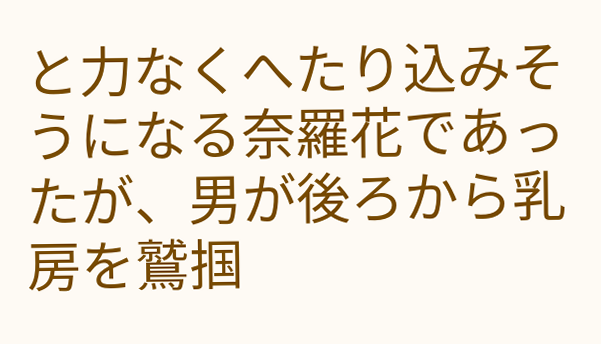と力なくへたり込みそうになる奈羅花であったが、男が後ろから乳房を鷲掴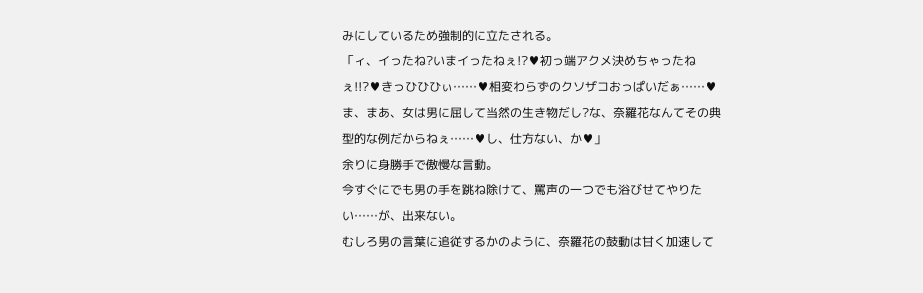みにしているため強制的に立たされる。
「ィ、イったね?いまイったねぇ!?♥初っ端アクメ決めちゃったねぇ!!?♥きっひひひぃ……♥相変わらずのクソザコおっぱいだぁ……♥ま、まあ、女は男に屈して当然の生き物だし?な、奈羅花なんてその典型的な例だからねぇ……♥し、仕方ない、か♥」
余りに身勝手で傲慢な言動。
今すぐにでも男の手を跳ね除けて、罵声の一つでも浴びせてやりたい……が、出来ない。
むしろ男の言葉に追従するかのように、奈羅花の鼓動は甘く加速して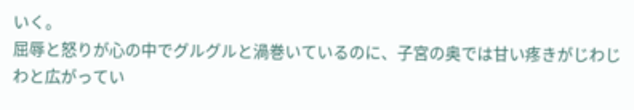いく。
屈辱と怒りが心の中でグルグルと渦巻いているのに、子宮の奥では甘い疼きがじわじわと広がってい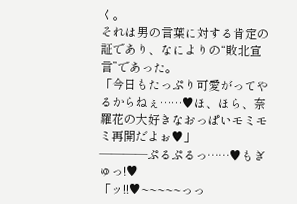く。
それは男の言葉に対する肯定の証であり、なによりの“敗北宣言”であった。
「今日もたっぷり可愛がってやるからねぇ……♥ほ、ほら、奈羅花の大好きなおっぱいモミモミ再開だよぉ♥」
――――ぷるぷるっ……♥もぎゅっ!♥
「ッ!!♥~~~~~っっ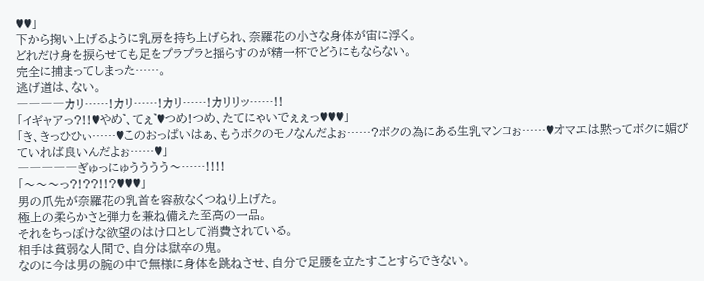♥♥」
下から掬い上げるように乳房を持ち上げられ、奈羅花の小さな身体が宙に浮く。
どれだけ身を捩らせても足をプラプラと揺らすのが精一杯でどうにもならない。
完全に捕まってしまった……。
逃げ道は、ない。
――――カリ……!カリ……!カリ……!カリリッ……!!
「イギャアっ?!!♥やめ゛、てぇ゛♥つめ!つめ、たてにゃいでぇぇっ♥♥♥」
「き、きっひひぃ……♥このおっぱいはぁ、もうボクのモノなんだよぉ……?ボクの為にある生乳マンコぉ……♥オマエは黙ってボクに媚びていれば良いんだよぉ……♥」
―――――ぎゅっにゅうううう〜……!!!!
「〜〜〜っ?!??!!?♥♥♥」
男の爪先が奈羅花の乳首を容赦なくつねり上げた。
極上の柔らかさと弾力を兼ね備えた至高の一品。
それをちっぽけな欲望のはけ口として消費されている。
相手は貧弱な人間で、自分は獄卒の鬼。
なのに今は男の腕の中で無様に身体を跳ねさせ、自分で足腰を立たすことすらできない。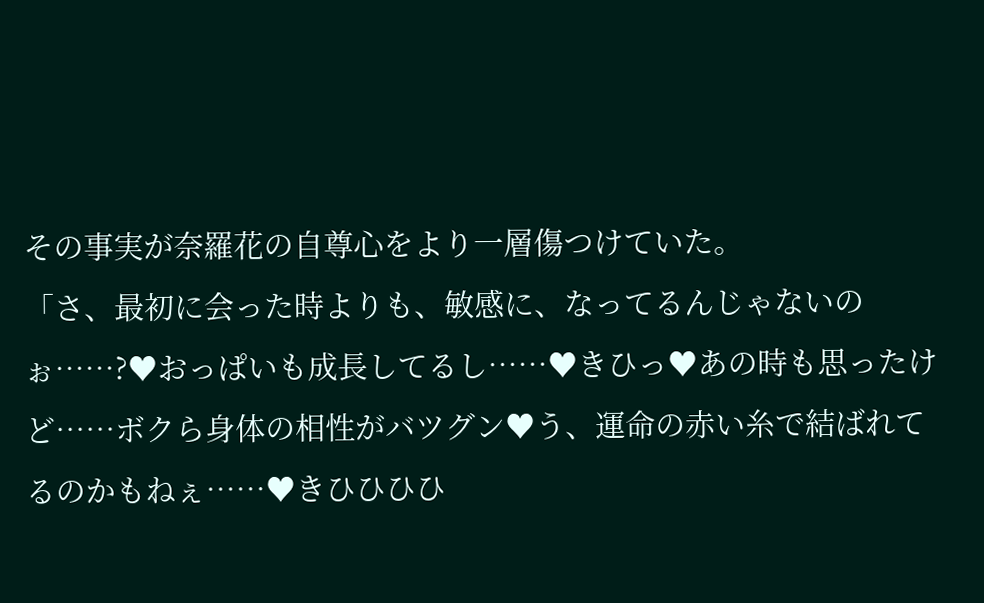その事実が奈羅花の自尊心をより一層傷つけていた。
「さ、最初に会った時よりも、敏感に、なってるんじゃないのぉ……?♥おっぱいも成長してるし……♥きひっ♥あの時も思ったけど……ボクら身体の相性がバツグン♥う、運命の赤い糸で結ばれてるのかもねぇ……♥きひひひひ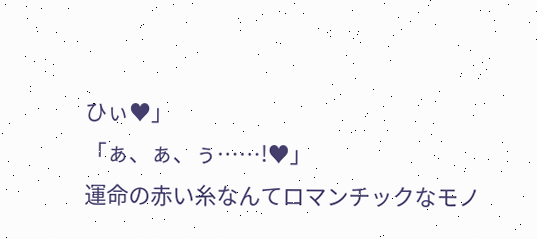ひぃ♥」
「ぁ、ぁ、ぅ……!♥」
運命の赤い糸なんてロマンチックなモノ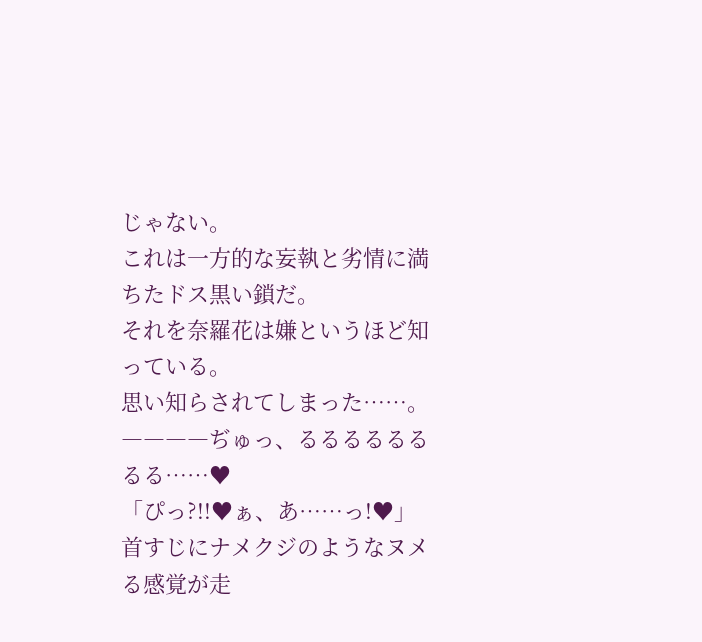じゃない。
これは一方的な妄執と劣情に満ちたドス黒い鎖だ。
それを奈羅花は嫌というほど知っている。
思い知らされてしまった……。
――――ぢゅっ、るるるるるるるる……♥
「ぴっ?!!♥ぁ、あ……っ!♥」
首すじにナメクジのようなヌメる感覚が走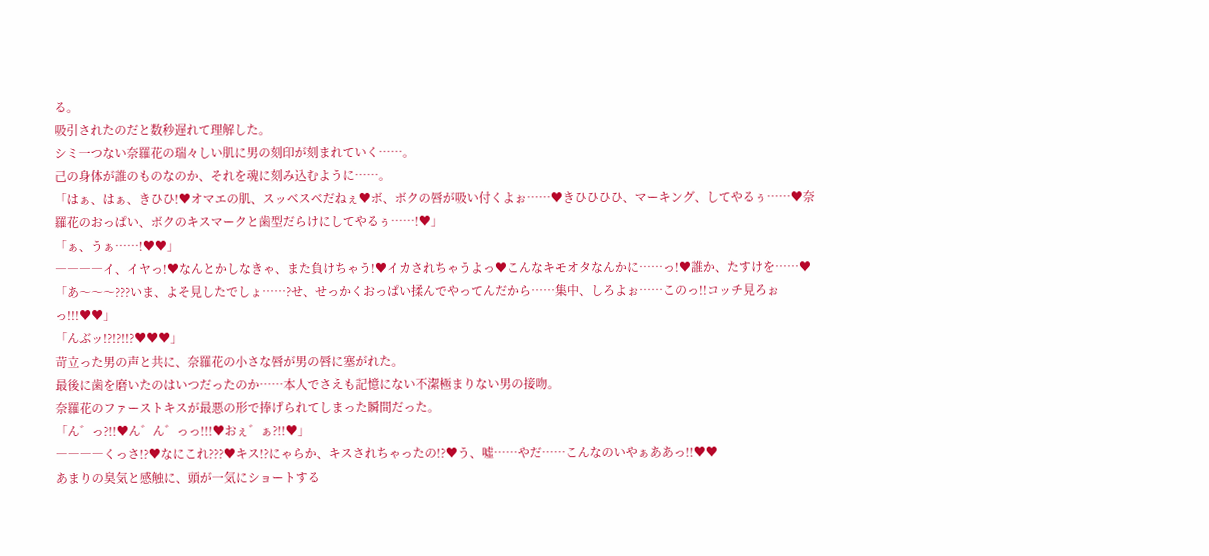る。
吸引されたのだと数秒遅れて理解した。
シミ一つない奈羅花の瑞々しい肌に男の刻印が刻まれていく……。
己の身体が誰のものなのか、それを魂に刻み込むように……。
「はぁ、はぁ、きひひ!♥オマエの肌、スッベスベだねぇ♥ボ、ボクの唇が吸い付くよぉ……♥きひひひひ、マーキング、してやるぅ……♥奈羅花のおっぱい、ボクのキスマークと歯型だらけにしてやるぅ……!♥」
「ぁ、うぁ……!♥♥」
――――イ、イヤっ!♥なんとかしなきゃ、また負けちゃう!♥イカされちゃうよっ♥こんなキモオタなんかに……っ!♥誰か、たすけを……♥
「あ〜〜〜???いま、よそ見したでしょ……?せ、せっかくおっぱい揉んでやってんだから……集中、しろよぉ……このっ!!コッチ見ろぉっ!!!♥♥」
「んぶッ!?!?!!?♥♥♥」
苛立った男の声と共に、奈羅花の小さな唇が男の唇に塞がれた。
最後に歯を磨いたのはいつだったのか……本人でさえも記憶にない不潔極まりない男の接吻。
奈羅花のファーストキスが最悪の形で捧げられてしまった瞬間だった。
「ん゛っ?!!♥ん゛ん゛っっ!!!♥おぇ゛ぁ?!!♥」
――――くっさ!?♥なにこれ???♥キス!?にゃらか、キスされちゃったの!?♥う、噓……やだ……こんなのいやぁああっ!!♥♥
あまりの臭気と感触に、頭が一気にショートする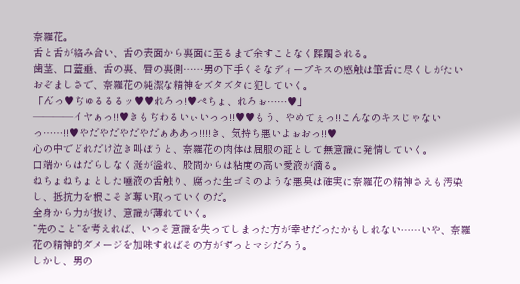奈羅花。
舌と舌が絡み合い、舌の表面から裏面に至るまで余すことなく蹂躙される。
歯茎、口蓋垂、舌の裏、唇の裏側……男の下手くそなディープキスの感触は筆舌に尽くしがたいおぞましさで、奈羅花の純潔な精神をズタズタに犯していく。
「ん゛っ♥ぢゅるるるッ♥♥れろっ!♥ぺちょ、れろぉ……♥」
――――イヤぁっ!!♥きもぢわるいぃいっっ!!♥♥もう、やめてぇっ!!こんなのキスじゃないっ……!!♥やだやだやだやだぁああっ!!!!き、気持ち悪いよぉおっ!!♥
心の中でどれだけ泣き叫ぼうと、奈羅花の肉体は屈服の証として無意識に発情していく。
口端からはだらしなく涎が溢れ、股間からは粘度の高い愛液が滴る。
ねちょねちょとした唾液の舌触り、腐った生ゴミのような悪臭は確実に奈羅花の精神さえも汚染し、抵抗力を根こそぎ奪い取っていくのだ。
全身から力が抜け、意識が薄れていく。
“先のこと“を考えれば、いっそ意識を失ってしまった方が幸せだったかもしれない……いや、奈羅花の精神的ダメージを加味すればその方がずっとマシだろう。
しかし、男の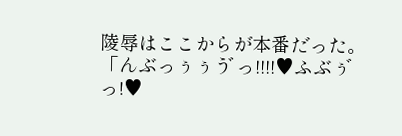陵辱はここからが本番だった。
「んぶっぅぅう゛っ!!!!♥ふぶぅ゛っ!♥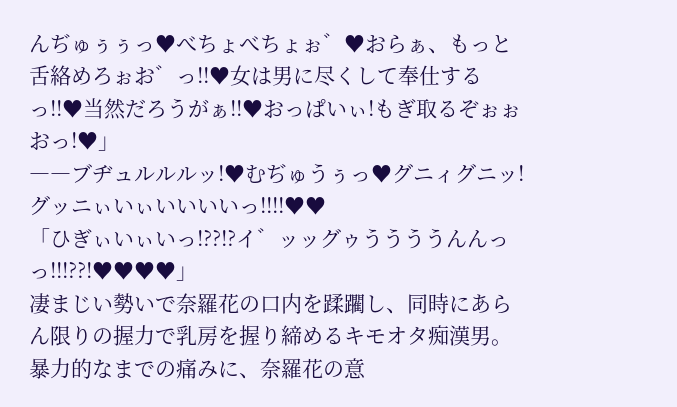んぢゅぅぅっ♥べちょべちょぉ゛♥おらぁ、もっと舌絡めろぉお゛っ!!♥女は男に尽くして奉仕するっ!!♥当然だろうがぁ!!♥おっぱいぃ!もぎ取るぞぉぉおっ!♥」
――ブヂュルルルッ!♥むぢゅうぅっ♥グニィグニッ!グッニぃいぃいいいいっ!!!!♥♥
「ひぎぃいぃいっ!??!?イ゛ッッグゥううううんんっっ!!!??!♥♥♥♥」
凄まじい勢いで奈羅花の口内を蹂躙し、同時にあらん限りの握力で乳房を握り締めるキモオタ痴漢男。
暴力的なまでの痛みに、奈羅花の意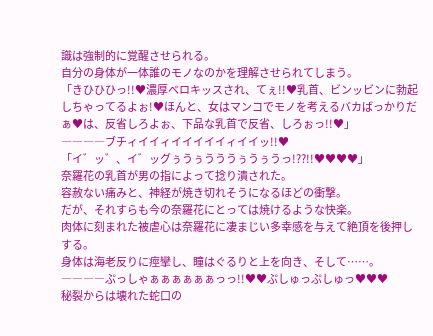識は強制的に覚醒させられる。
自分の身体が一体誰のモノなのかを理解させられてしまう。
「きひひひっ!!♥濃厚ベロキッスされ、てぇ!!♥乳首、ビンッビンに勃起しちゃってるよぉ!♥ほんと、女はマンコでモノを考えるバカばっかりだぁ♥は、反省しろよぉ、下品な乳首で反省、しろぉっ!!♥」
――――ブチィイイィイイイイイィイイッ!!♥
「イ゛ッ゛、イ゛ッグぅうぅうううぅうぅうっ!??!!♥♥♥♥」
奈羅花の乳首が男の指によって捻り潰された。
容赦ない痛みと、神経が焼き切れそうになるほどの衝撃。
だが、それすらも今の奈羅花にとっては焼けるような快楽。
肉体に刻まれた被虐心は奈羅花に凄まじい多幸感を与えて絶頂を後押しする。
身体は海老反りに痙攣し、瞳はぐるりと上を向き、そして……。
――――ぷっしゃぁぁぁぁぁぁっっ!!♥♥ぷしゅっぷしゅっ♥♥♥
秘裂からは壊れた蛇口の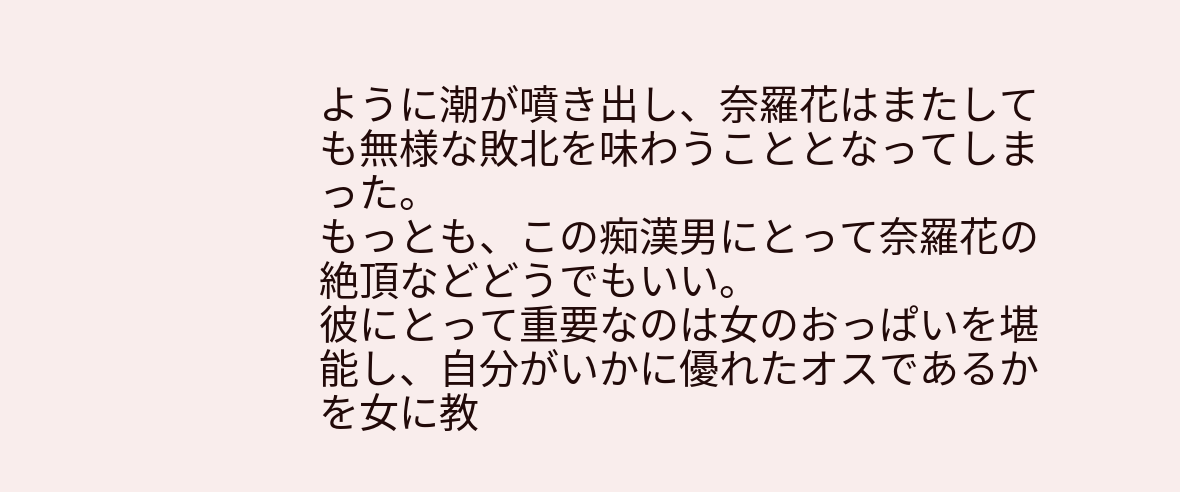ように潮が噴き出し、奈羅花はまたしても無様な敗北を味わうこととなってしまった。
もっとも、この痴漢男にとって奈羅花の絶頂などどうでもいい。
彼にとって重要なのは女のおっぱいを堪能し、自分がいかに優れたオスであるかを女に教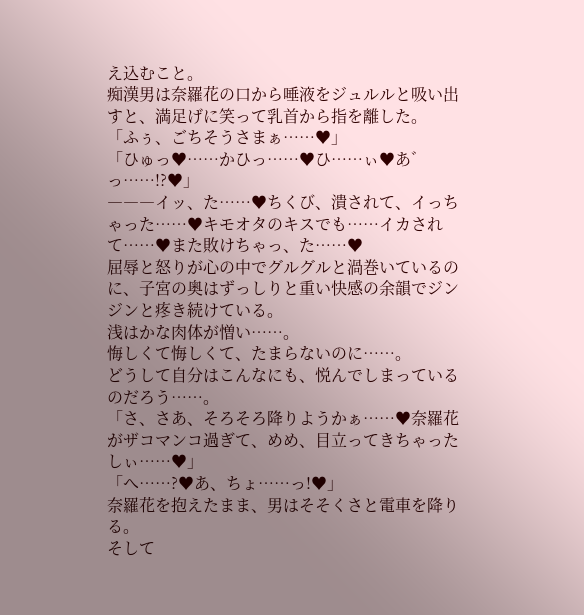え込むこと。
痴漢男は奈羅花の口から唾液をジュルルと吸い出すと、満足げに笑って乳首から指を離した。
「ふぅ、ごちそうさまぁ……♥」
「ひゅっ♥……かひっ……♥ひ……ぃ♥あ゛っ……!?♥」
―――イッ、た……♥ちくび、潰されて、イっちゃった……♥キモオタのキスでも……イカされて……♥また敗けちゃっ、た……♥
屈辱と怒りが心の中でグルグルと渦巻いているのに、子宮の奥はずっしりと重い快感の余韻でジンジンと疼き続けている。
浅はかな肉体が憎い……。
悔しくて悔しくて、たまらないのに……。
どうして自分はこんなにも、悦んでしまっているのだろう……。
「さ、さあ、そろそろ降りようかぁ……♥奈羅花がザコマンコ過ぎて、めめ、目立ってきちゃったしぃ……♥」
「へ……?♥あ、ちょ……っ!♥」
奈羅花を抱えたまま、男はそそくさと電車を降りる。
そして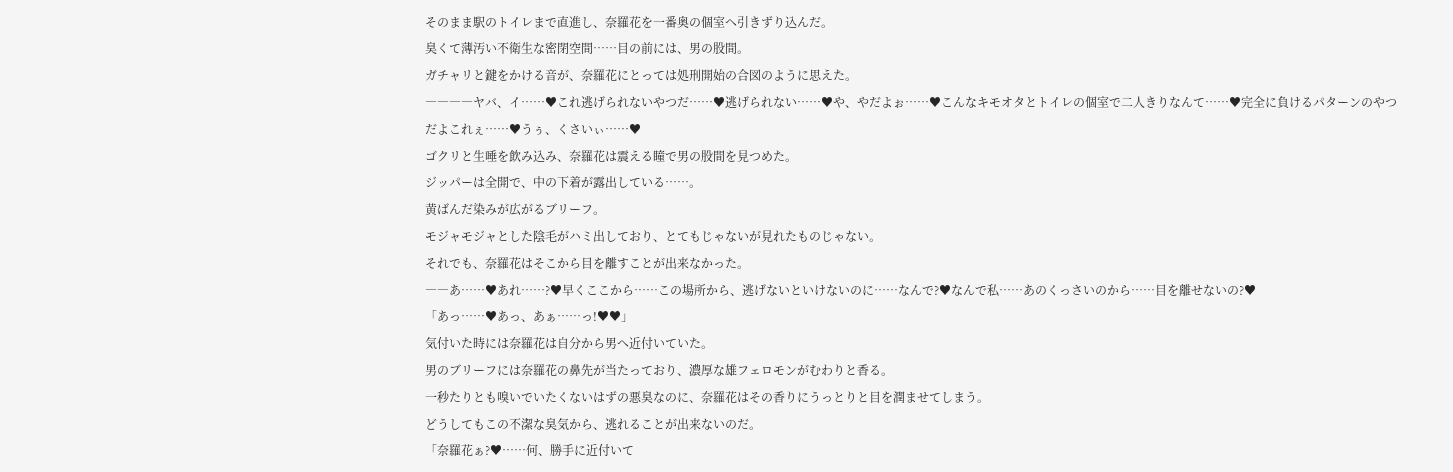そのまま駅のトイレまで直進し、奈羅花を一番奥の個室へ引きずり込んだ。
臭くて薄汚い不衛生な密閉空間……目の前には、男の股間。
ガチャリと鍵をかける音が、奈羅花にとっては処刑開始の合図のように思えた。
――――ヤバ、イ……♥これ逃げられないやつだ……♥逃げられない……♥や、やだよぉ……♥こんなキモオタとトイレの個室で二人きりなんて……♥完全に負けるパターンのやつだよこれぇ……♥うぅ、くさいぃ……♥
ゴクリと生唾を飲み込み、奈羅花は震える瞳で男の股間を見つめた。
ジッパーは全開で、中の下着が露出している……。
黄ばんだ染みが広がるブリーフ。
モジャモジャとした陰毛がハミ出しており、とてもじゃないが見れたものじゃない。
それでも、奈羅花はそこから目を離すことが出来なかった。
――あ……♥あれ……?♥早くここから……この場所から、逃げないといけないのに……なんで?♥なんで私……あのくっさいのから……目を離せないの?♥
「あっ……♥あっ、あぁ……っ!♥♥」
気付いた時には奈羅花は自分から男へ近付いていた。
男のブリーフには奈羅花の鼻先が当たっており、濃厚な雄フェロモンがむわりと香る。
一秒たりとも嗅いでいたくないはずの悪臭なのに、奈羅花はその香りにうっとりと目を潤ませてしまう。
どうしてもこの不潔な臭気から、逃れることが出来ないのだ。
「奈羅花ぁ?♥……何、勝手に近付いて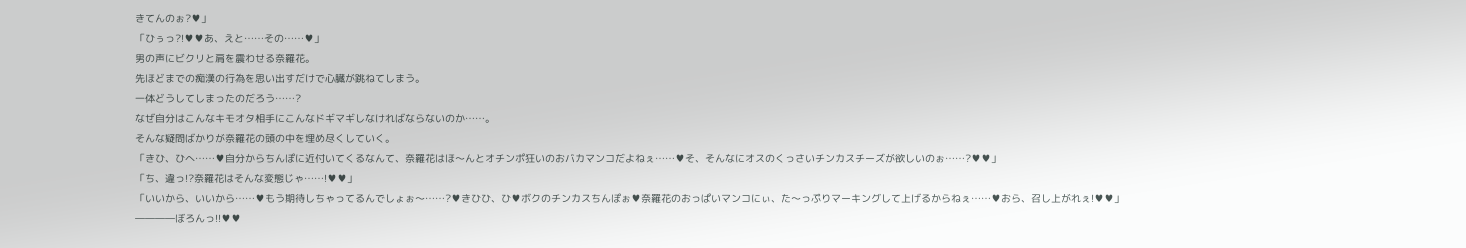きてんのぉ?♥」
「ひぅっ?!♥♥あ、えと……その……♥」
男の声にビクリと肩を震わせる奈羅花。
先ほどまでの痴漢の行為を思い出すだけで心臓が跳ねてしまう。
一体どうしてしまったのだろう……?
なぜ自分はこんなキモオタ相手にこんなドギマギしなければならないのか……。
そんな疑問ばかりが奈羅花の頭の中を埋め尽くしていく。
「きひ、ひへ……♥自分からちんぽに近付いてくるなんて、奈羅花はほ〜んとオチンポ狂いのおバカマンコだよねぇ……♥そ、そんなにオスのくっさいチンカスチーズが欲しいのぉ……?♥♥」
「ち、違っ!?奈羅花はそんな変態じゃ……!♥♥」
「いいから、いいから……♥もう期待しちゃってるんでしょぉ〜……?♥きひひ、ひ♥ボクのチンカスちんぽぉ♥奈羅花のおっぱいマンコにぃ、た〜っぷりマーキングして上げるからねぇ……♥おら、召し上がれぇ!♥♥」
――――ぼろんっ!!♥♥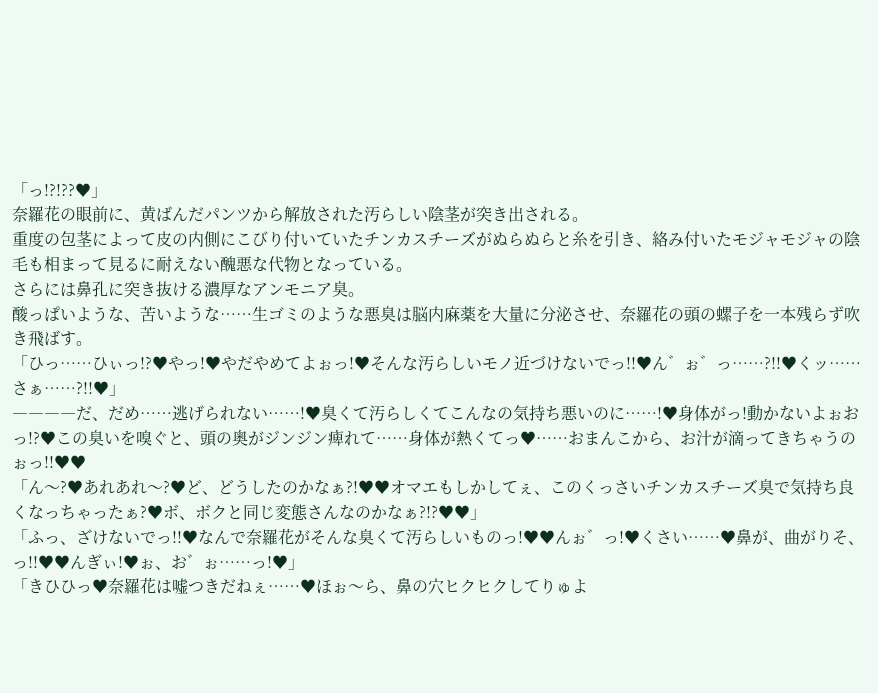「っ!?!??♥」
奈羅花の眼前に、黄ばんだパンツから解放された汚らしい陰茎が突き出される。
重度の包茎によって皮の内側にこびり付いていたチンカスチーズがぬらぬらと糸を引き、絡み付いたモジャモジャの陰毛も相まって見るに耐えない醜悪な代物となっている。
さらには鼻孔に突き抜ける濃厚なアンモニア臭。
酸っぱいような、苦いような……生ゴミのような悪臭は脳内麻薬を大量に分泌させ、奈羅花の頭の螺子を一本残らず吹き飛ばす。
「ひっ……ひぃっ!?♥やっ!♥やだやめてよぉっ!♥そんな汚らしいモノ近づけないでっ!!♥ん゛ぉ゛っ……?!!♥くッ……さぁ……?!!♥」
――――だ、だめ……逃げられない……!♥臭くて汚らしくてこんなの気持ち悪いのに……!♥身体がっ!動かないよぉおっ!?♥この臭いを嗅ぐと、頭の奥がジンジン痺れて……身体が熱くてっ♥……おまんこから、お汁が滴ってきちゃうのぉっ!!♥♥
「ん〜?♥あれあれ〜?♥ど、どうしたのかなぁ?!♥♥オマエもしかしてぇ、このくっさいチンカスチーズ臭で気持ち良くなっちゃったぁ?♥ボ、ボクと同じ変態さんなのかなぁ?!?♥♥」
「ふっ、ざけないでっ!!♥なんで奈羅花がそんな臭くて汚らしいものっ!♥♥んぉ゛っ!♥くさい……♥鼻が、曲がりそ、っ!!♥♥んぎぃ!♥ぉ、お゛ぉ……っ!♥」
「きひひっ♥奈羅花は嘘つきだねぇ……♥ほぉ〜ら、鼻の穴ヒクヒクしてりゅよ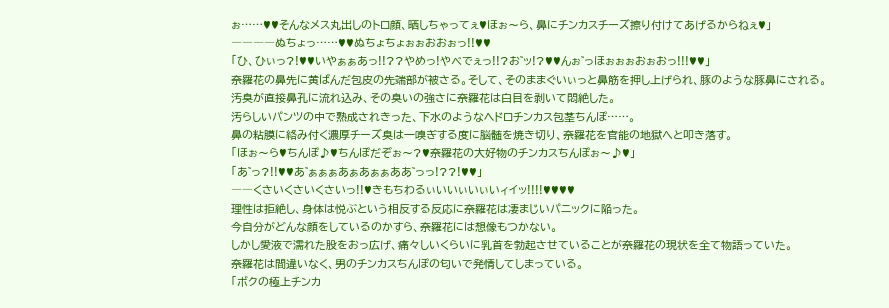ぉ……♥♥そんなメス丸出しのトロ顔、晒しちゃってぇ♥ほぉ〜ら、鼻にチンカスチーズ擦り付けてあげるからねぇ♥」
――――ぬちょっ……♥♥ぬちょちょぉぉおおぉっ!!♥♥
「ひ、ひぃっ?!♥♥いやぁぁあっ!!??やめっ!やべでぇっ!!?お゛ッ!?♥♥んぉ゛っほぉぉぉおぉおっ!!!♥♥」
奈羅花の鼻先に黄ばんだ包皮の先端部が被さる。そして、そのままぐいぃっと鼻筋を押し上げられ、豚のような豚鼻にされる。
汚臭が直接鼻孔に流れ込み、その臭いの強さに奈羅花は白目を剥いて悶絶した。
汚らしいパンツの中で熟成されきった、下水のようなヘドロチンカス包茎ちんぽ……。
鼻の粘膜に絡み付く濃厚チーズ臭は一嗅ぎする度に脳髄を焼き切り、奈羅花を官能の地獄へと叩き落す。
「ほぉ〜ら♥ちんぽ♪♥ちんぽだぞぉ〜?♥奈羅花の大好物のチンカスちんぽぉ〜♪♥」
「あ゛っ?!!♥♥あ゛ぁぁぁあぁあぁぁああ゛っっ!??!♥♥」
――くさいくさいくさいっ!!♥きもちわるぃいいぃいぃいィイッ!!!!♥♥♥♥
理性は拒絶し、身体は悦ぶという相反する反応に奈羅花は凄まじいパニックに陥った。
今自分がどんな顔をしているのかすら、奈羅花には想像もつかない。
しかし愛液で濡れた股をおっ広げ、痛々しいくらいに乳首を勃起させていることが奈羅花の現状を全て物語っていた。
奈羅花は間違いなく、男のチンカスちんぽの匂いで発情してしまっている。
「ボクの極上チンカ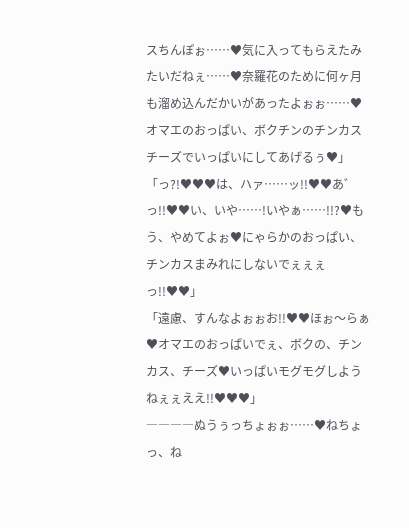スちんぽぉ……♥気に入ってもらえたみたいだねぇ……♥奈羅花のために何ヶ月も溜め込んだかいがあったよぉぉ……♥オマエのおっぱい、ボクチンのチンカスチーズでいっぱいにしてあげるぅ♥」
「っ?!♥♥♥は、ハァ……ッ!!♥♥あ゛っ!!♥♥い、いや……!いやぁ……!!?♥もう、やめてよぉ♥にゃらかのおっぱい、チンカスまみれにしないでぇぇぇっ!!♥♥」
「遠慮、すんなよぉぉお!!♥♥ほぉ〜らぁ♥オマエのおっぱいでぇ、ボクの、チンカス、チーズ♥いっぱいモグモグしようねぇぇええ!!♥♥♥」
――――ぬうぅっちょぉぉ……♥ねちょっ、ね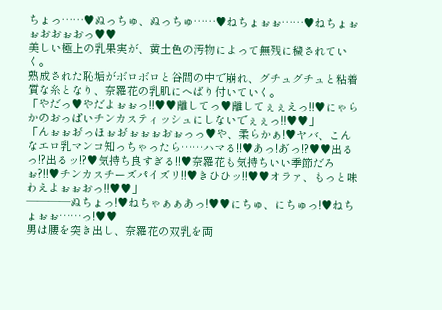ちょっ……♥ぬっちゅ、ぬっちゅ……♥ねちょぉぉ……♥ねちょぉぉおおぉおっ♥♥
美しい極上の乳果実が、黄土色の汚物によって無残に穢されていく。
熟成された恥垢がボロボロと谷間の中で崩れ、グチュグチュと粘着質な糸となり、奈羅花の乳肌にへばり付いていく。
「やだっ♥やだよぉぉっ!!♥♥離してっ♥離してぇぇえっ!!♥にゃらかのおっぱいチンカスティッシュにしないでぇぇっ!!♥♥」
「んぉぉお゛っほぉお゛ぉぉぉおぉっっ♥や、柔らかぁ!♥ヤバ、こんなエロ乳マンコ知っちゃったら……ハマる!!♥あっ!あ゛っ!?♥♥出るっ!?出るッ!?♥気持ち良すぎる!!♥奈羅花も気持ちいい季節だろぉ?!!♥チンカスチーズパイズリ!!♥きひひッ!!♥♥オラァ、もっと味わえよぉぉおっ!!♥♥」
――――ぬちょっ!♥ねちゃぁぁあっ!♥♥にちゅ、にちゅっ!♥ねちょぉぉ……っ!♥♥
男は腰を突き出し、奈羅花の双乳を両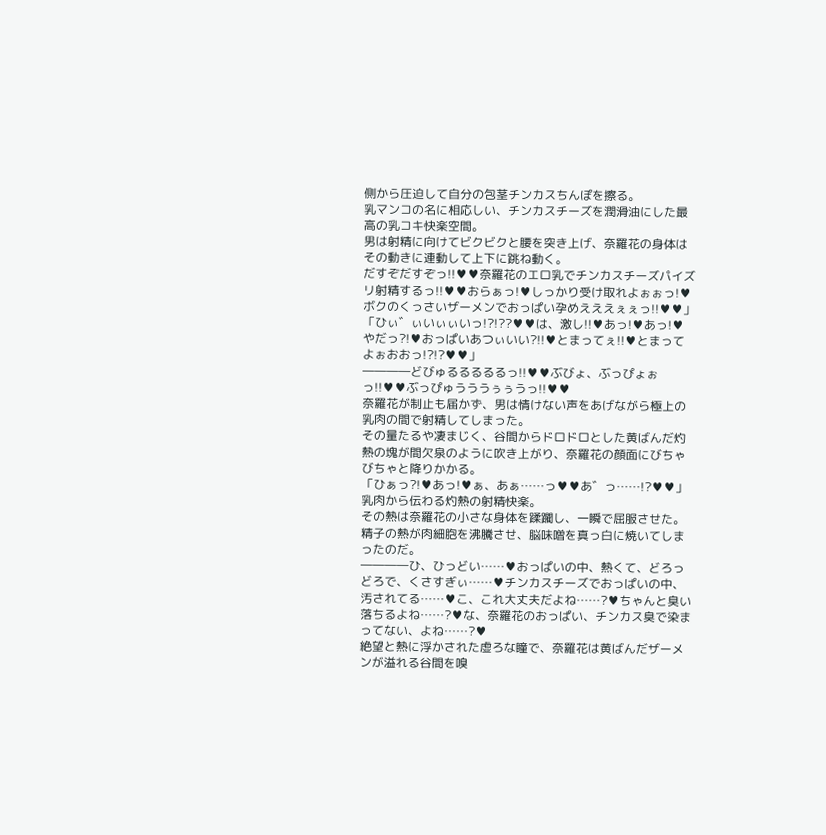側から圧迫して自分の包茎チンカスちんぽを擦る。
乳マンコの名に相応しい、チンカスチーズを潤滑油にした最高の乳コキ快楽空間。
男は射精に向けてビクビクと腰を突き上げ、奈羅花の身体はその動きに連動して上下に跳ね動く。
だすぞだすぞっ!!♥♥奈羅花のエロ乳でチンカスチーズパイズリ射精するっ!!♥♥おらぁっ!♥しっかり受け取れよぉぉっ!♥ボクのくっさいザーメンでおっぱい孕めえええぇぇっ!!♥♥」
「ひぃ゛ぃいぃぃいっ!?!??♥♥は、激し!!♥あっ!♥あっ!♥やだっ?!♥おっぱいあつぃいい?!!♥とまってぇ!!♥とまってよぉおおっ!?!?♥♥」
――――どびゅるるるるるっ!!♥♥ぶびょ、ぶっぴょぉっ!!♥♥ぶっぴゅうううぅぅうっ!!♥♥
奈羅花が制止も届かず、男は情けない声をあげながら極上の乳肉の間で射精してしまった。
その量たるや凄まじく、谷間からドロドロとした黄ばんだ灼熱の塊が間欠泉のように吹き上がり、奈羅花の顔面にびちゃびちゃと降りかかる。
「ひぁっ?!♥あっ!♥ぁ、あぁ……っ♥♥あ゛っ……!?♥♥」
乳肉から伝わる灼熱の射精快楽。
その熱は奈羅花の小さな身体を蹂躙し、一瞬で屈服させた。
精子の熱が肉細胞を沸騰させ、脳味噌を真っ白に焼いてしまったのだ。
――――ひ、ひっどい……♥おっぱいの中、熱くて、どろっどろで、くさすぎぃ……♥チンカスチーズでおっぱいの中、汚されてる……♥こ、これ大丈夫だよね……?♥ちゃんと臭い落ちるよね……?♥な、奈羅花のおっぱい、チンカス臭で染まってない、よね……?♥
絶望と熱に浮かされた虚ろな瞳で、奈羅花は黄ばんだザーメンが溢れる谷間を嗅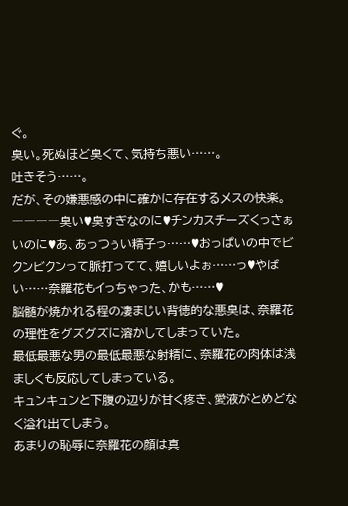ぐ。
臭い。死ぬほど臭くて、気持ち悪い……。
吐きそう……。
だが、その嫌悪感の中に確かに存在するメスの快楽。
――――臭い♥臭すぎなのに♥チンカスチーズくっさぁいのに♥あ、あっつぅい精子っ……♥おっぱいの中でビクンビクンって脈打ってて、嬉しいよぉ……っ♥やばい……奈羅花もイっちゃった、かも……♥
脳髄が焼かれる程の凄まじい背徳的な悪臭は、奈羅花の理性をグズグズに溶かしてしまっていた。
最低最悪な男の最低最悪な射精に、奈羅花の肉体は浅ましくも反応してしまっている。
キュンキュンと下腹の辺りが甘く疼き、愛液がとめどなく溢れ出てしまう。
あまりの恥辱に奈羅花の顔は真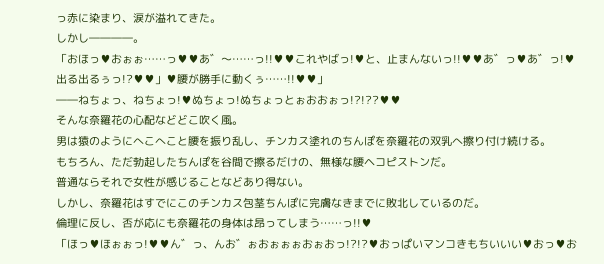っ赤に染まり、涙が溢れてきた。
しかし――――。
「おほっ♥おぉぉ……っ♥♥あ゛〜……っ!!♥♥これやばっ!♥と、止まんないっ!!♥♥あ゛っ♥あ゛っ!♥出る出るぅっ!?♥♥」♥腰が勝手に動くぅ……!!♥♥」
――ねちょっ、ねちょっ!♥ぬちょっ!ぬちょっとぉおおぉっ!?!??♥♥
そんな奈羅花の心配などどこ吹く風。
男は猿のようにへこへこと腰を振り乱し、チンカス塗れのちんぽを奈羅花の双乳へ擦り付け続ける。
もちろん、ただ勃起したちんぽを谷間で擦るだけの、無様な腰ヘコピストンだ。
普通ならそれで女性が感じることなどあり得ない。
しかし、奈羅花はすでにこのチンカス包茎ちんぽに完膚なきまでに敗北しているのだ。
倫理に反し、否が応にも奈羅花の身体は昂ってしまう……っ!!♥
「ほっ♥ほぉぉっ!♥♥ん゛っ、んお゛ぉおぉぉぉおぉおっ!?!?♥おっぱいマンコきもちいいい♥おっ♥お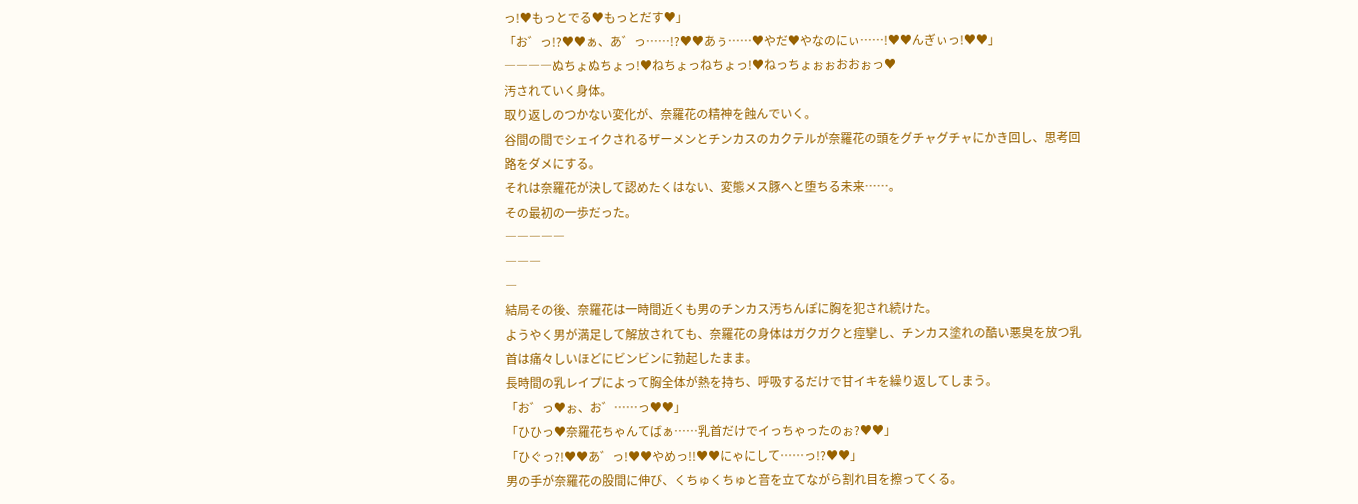っ!♥もっとでる♥もっとだす♥」
「お゛っ!?♥♥ぁ、あ゛っ……!?♥♥あぅ……♥やだ♥やなのにぃ……!♥♥んぎぃっ!♥♥」
――――ぬちょぬちょっ!♥ねちょっねちょっ!♥ねっちょぉぉおおぉっ♥
汚されていく身体。
取り返しのつかない変化が、奈羅花の精神を蝕んでいく。
谷間の間でシェイクされるザーメンとチンカスのカクテルが奈羅花の頭をグチャグチャにかき回し、思考回路をダメにする。
それは奈羅花が決して認めたくはない、変態メス豚へと堕ちる未来……。
その最初の一歩だった。
―――――
―――
―
結局その後、奈羅花は一時間近くも男のチンカス汚ちんぽに胸を犯され続けた。
ようやく男が満足して解放されても、奈羅花の身体はガクガクと痙攣し、チンカス塗れの酷い悪臭を放つ乳首は痛々しいほどにビンビンに勃起したまま。
長時間の乳レイプによって胸全体が熱を持ち、呼吸するだけで甘イキを繰り返してしまう。
「お゛っ♥ぉ、お゛……っ♥♥」
「ひひっ♥奈羅花ちゃんてばぁ……乳首だけでイっちゃったのぉ?♥♥」
「ひぐっ?!♥♥あ゛っ!♥♥やめっ!!♥♥にゃにして……っ!?♥♥」
男の手が奈羅花の股間に伸び、くちゅくちゅと音を立てながら割れ目を擦ってくる。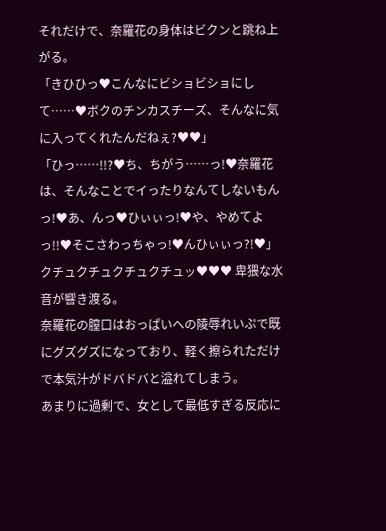それだけで、奈羅花の身体はビクンと跳ね上がる。
「きひひっ♥こんなにビショビショにして……♥ボクのチンカスチーズ、そんなに気に入ってくれたんだねぇ?♥♥」
「ひっ……!!?♥ち、ちがう……っ!♥奈羅花は、そんなことでイったりなんてしないもんっ!♥あ、んっ♥ひぃぃっ!♥や、やめてよっ!!♥そこさわっちゃっ!♥んひぃぃっ?!♥」
クチュクチュクチュクチュッ♥♥♥ 卑猥な水音が響き渡る。
奈羅花の膣口はおっぱいへの陵辱れいぷで既にグズグズになっており、軽く擦られただけで本気汁がドバドバと溢れてしまう。
あまりに過剰で、女として最低すぎる反応に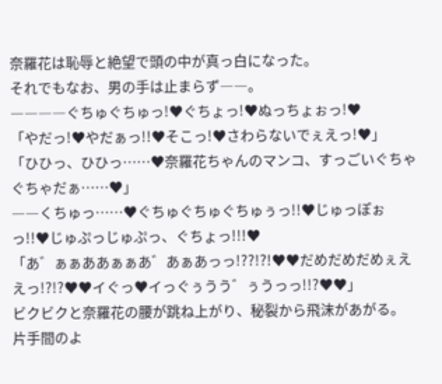奈羅花は恥辱と絶望で頭の中が真っ白になった。
それでもなお、男の手は止まらず――。
――――ぐちゅぐちゅっ!♥ぐちょっ!♥ぬっちょぉっ!♥
「やだっ!♥やだぁっ!!♥そこっ!♥さわらないでぇえっ!♥」
「ひひっ、ひひっ……♥奈羅花ちゃんのマンコ、すっごいぐちゃぐちゃだぁ……♥」
――くちゅっ……♥ぐちゅぐちゅぐちゅぅっ!!♥じゅっぽぉっ!!♥じゅぷっじゅぷっ、ぐちょっ!!!♥
「あ゛ぁぁああぁぁあ゛あぁあっっ!??!?!♥♥だめだめだめぇええっ!?!?♥♥イぐっ♥イっぐぅうう゛ぅうっっ!!?♥♥」
ビクビクと奈羅花の腰が跳ね上がり、秘裂から飛沫があがる。
片手間のよ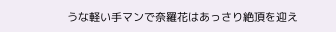うな軽い手マンで奈羅花はあっさり絶頂を迎え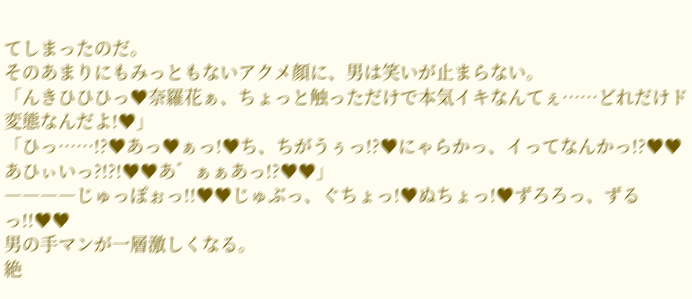てしまったのだ。
そのあまりにもみっともないアクメ顔に、男は笑いが止まらない。
「んきひひひっ♥奈羅花ぁ、ちょっと触っただけで本気イキなんてぇ……どれだけド変態なんだよ!♥」
「ひっ……!?♥あっ♥ぁっ!♥ち、ちがうぅっ!?♥にゃらかっ、イってなんかっ!?♥♥あひぃいっ?!?!♥♥あ゛ぁぁあっ!?♥♥」
――――じゅっぽぉっ!!♥♥じゅぶっ、ぐちょっ!♥ぬちょっ!♥ずろろっ、ずるっ!!♥♥
男の手マンが一層激しくなる。
絶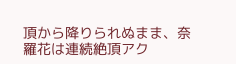頂から降りられぬまま、奈羅花は連続絶頂アク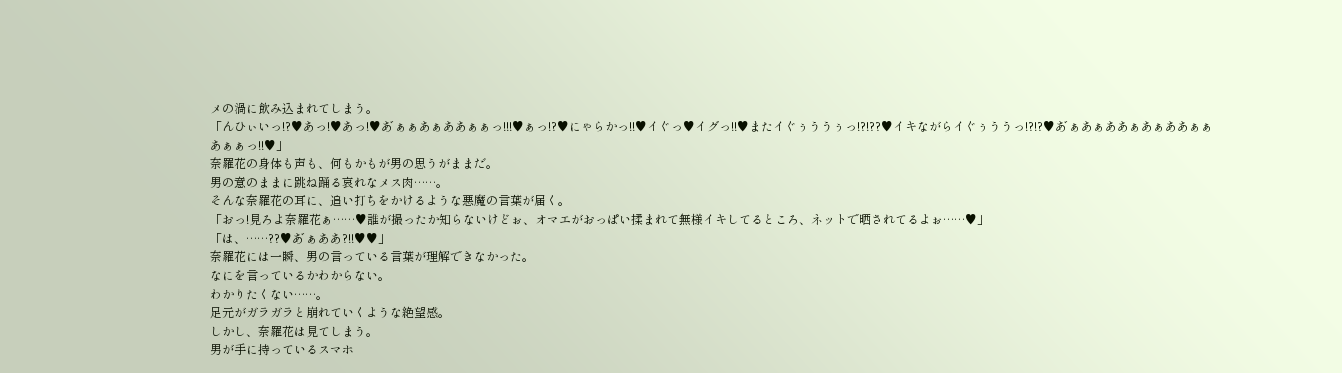メの渦に飲み込まれてしまう。
「んひぃいっ!?♥あっ!♥あっ!♥あ゛ぁぁあぁああぁぁっ!!!♥ぁっ!?♥にゃらかっ!!♥イぐっ♥イグっ!!♥またイぐぅううぅっ!?!??♥イキながらイぐぅううっ!?!?♥あ゛ぁあぁああぁあぁああぁぁあぁぁっ!!♥」
奈羅花の身体も声も、何もかもが男の思うがままだ。
男の意のままに跳ね踊る哀れなメス肉……。
そんな奈羅花の耳に、追い打ちをかけるような悪魔の言葉が届く。
「おっ!見ろよ奈羅花ぁ……♥誰が撮ったか知らないけどぉ、オマエがおっぱい揉まれて無様イキしてるところ、ネットで晒されてるよぉ……♥」
「は、……??♥あ゛ぁああ?!!♥♥」
奈羅花には一瞬、男の言っている言葉が理解できなかった。
なにを言っているかわからない。
わかりたくない……。
足元がガラガラと崩れていくような絶望感。
しかし、奈羅花は見てしまう。
男が手に持っているスマホ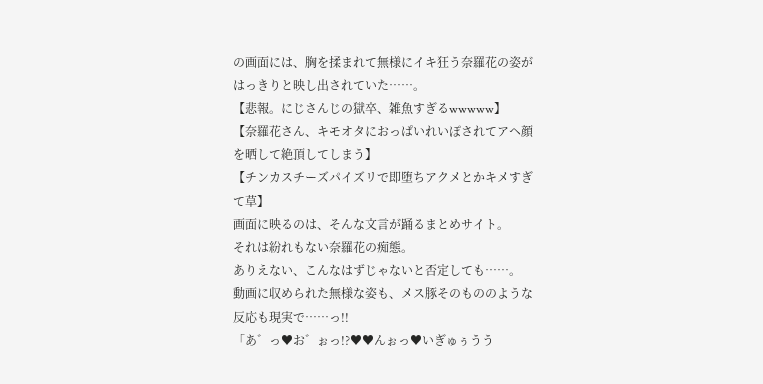の画面には、胸を揉まれて無様にイキ狂う奈羅花の姿がはっきりと映し出されていた……。
【悲報。にじさんじの獄卒、雑魚すぎるwwwww】
【奈羅花さん、キモオタにおっぱいれいぽされてアヘ顔を晒して絶頂してしまう】
【チンカスチーズパイズリで即堕ちアクメとかキメすぎて草】
画面に映るのは、そんな文言が踊るまとめサイト。
それは紛れもない奈羅花の痴態。
ありえない、こんなはずじゃないと否定しても……。
動画に収められた無様な姿も、メス豚そのもののような反応も現実で……っ!!
「あ゛っ♥お゛ぉっ!?♥♥んぉっ♥いぎゅぅうう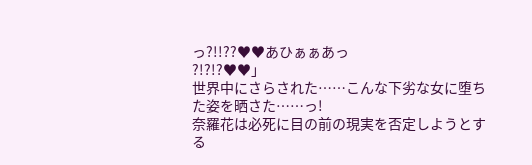っ?!!??♥♥あひぁぁあっ
?!?!?♥♥」
世界中にさらされた……こんな下劣な女に堕ちた姿を晒さた……っ!
奈羅花は必死に目の前の現実を否定しようとする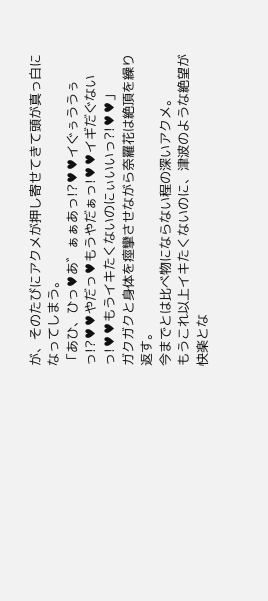が、そのたびにアクメが押し寄せてきて頭が真っ白になってしまう。
「あひ、ひっ♥あ゛ぁぁあっ!?♥♥イぐぅううぅっ!?♥♥やだっ♥もうやだぁっ!♥♥イギだぐないっ!♥♥もうイキたくないのにぃいいっ?!♥♥」
ガクガクと身体を痙攣させながら奈羅花は絶頂を繰り返す。
今までとは比べ物にならない程の深いアクメ。
もうこれ以上イキたくないのに、津波のような絶望が快楽とな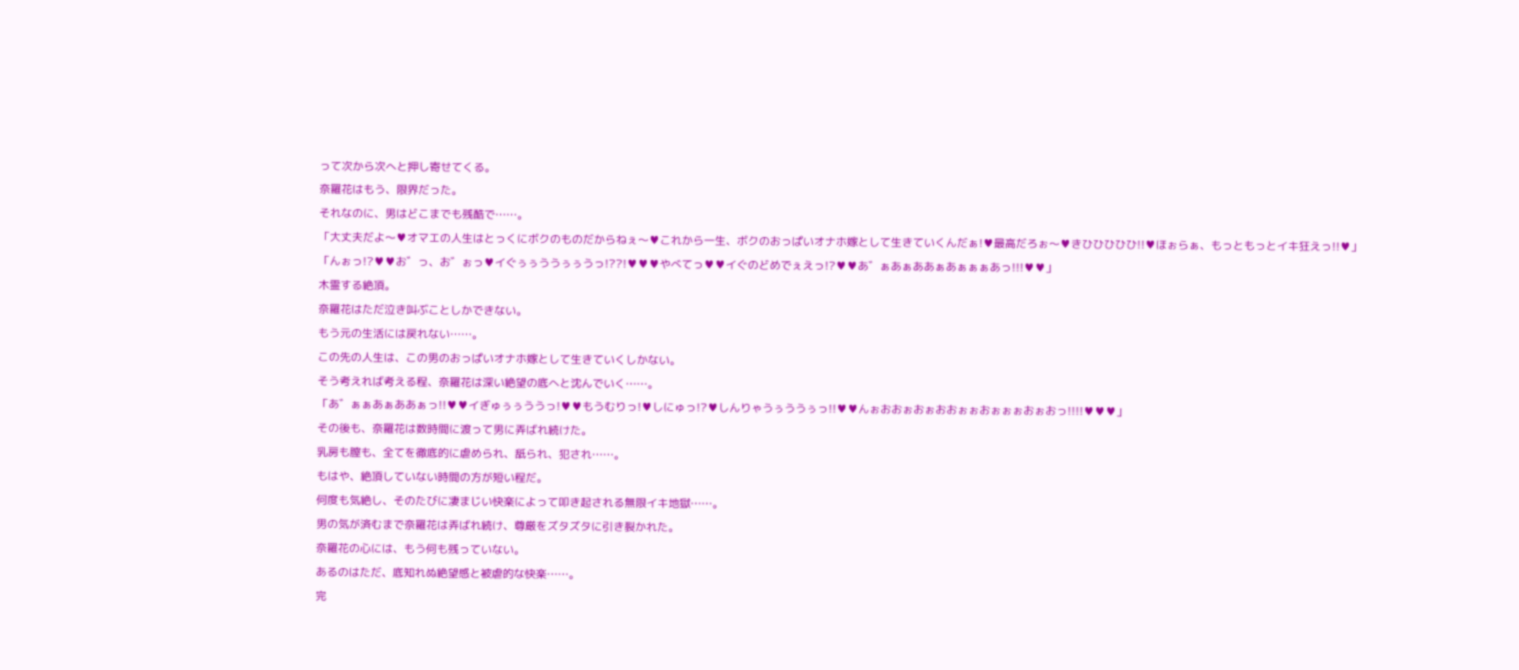って次から次へと押し寄せてくる。
奈羅花はもう、限界だった。
それなのに、男はどこまでも残酷で……。
「大丈夫だよ〜♥オマエの人生はとっくにボクのものだからねぇ〜♥これから一生、ボクのおっぱいオナホ嫁として生きていくんだぁ!♥最高だろぉ〜♥きひひひひひ!!♥ほぉらぁ、もっともっとイキ狂えっ!!♥」
「んぉっ!?♥♥お゛っ、お゛ぉっ♥イぐぅぅううぅぅうっ!??!♥♥♥やべてっ♥♥イぐのどめでぇえっ!?♥♥あ゛ぁあぁああぁあぁぁぁあっ!!!♥♥」
木霊する絶頂。
奈羅花はただ泣き叫ぶことしかできない。
もう元の生活には戻れない……。
この先の人生は、この男のおっぱいオナホ嫁として生きていくしかない。
そう考えれば考える程、奈羅花は深い絶望の底へと沈んでいく……。
「あ゛ぁぁあぁああぁっ!!♥♥イぎゅぅぅううっ!♥♥もうむりっ!♥しにゅっ!?♥しんりゃうぅううぅっ!!♥♥んぉおおぉおぉおおぉぉおぉぉぉおぉおっ!!!!♥♥♥」
その後も、奈羅花は数時間に渡って男に弄ばれ続けた。
乳房も膣も、全てを徹底的に虐められ、舐られ、犯され……。
もはや、絶頂していない時間の方が短い程だ。
何度も気絶し、そのたびに凄まじい快楽によって叩き起される無限イキ地獄……。
男の気が済むまで奈羅花は弄ばれ続け、尊厳をズタズタに引き裂かれた。
奈羅花の心には、もう何も残っていない。
あるのはただ、底知れぬ絶望感と被虐的な快楽……。
完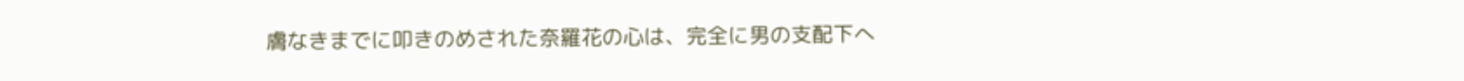膚なきまでに叩きのめされた奈羅花の心は、完全に男の支配下へ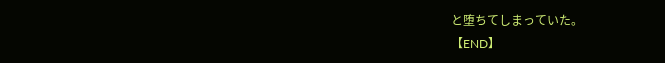と堕ちてしまっていた。
【END】